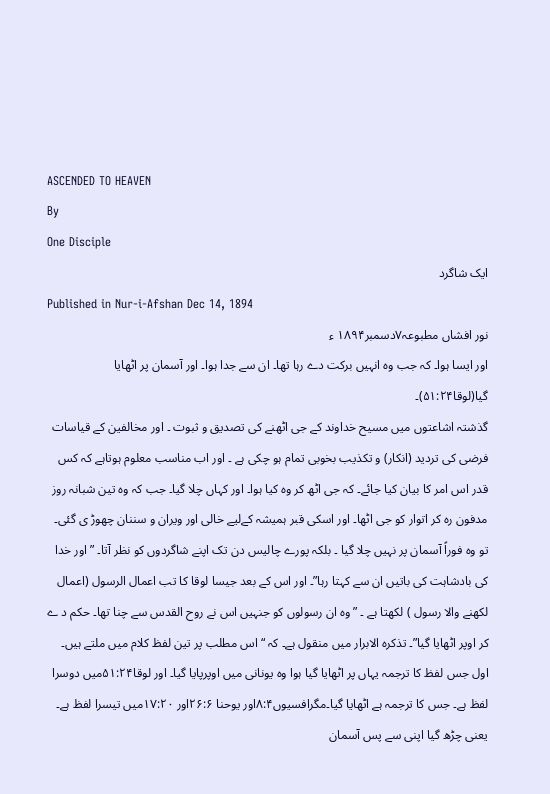ASCENDED TO HEAVEN
By
One Disciple
ایک شاگرد
Published in Nur-i-Afshan Dec 14, 1894
نور افشاں مطبوعہ۷دسمبر۱۸۹۴ ء
اور ایسا ہوا۔ کہ جب وہ انہیں برکت دے رہا تھا۔ ان سے جدا ہوا۔ اور آسمان پر اٹھایا گیا(لوقا۵۱:۲۴)۔
گذشتہ اشاعتوں میں مسیح خداوند کے جی اٹھنے کی تصدیق و ثبوت ۔ اور مخالفین کے قیاسات فرضی کی تردید (انکار) و تکذیب بخوبی تمام ہو چکی ہے ۔ اور اب مناسب معلوم ہوتاہے کہ کس قدر اس امر کا بیان کیا جائے۔ کہ جی اٹھ کر وہ کیا ہوا۔ اور کہاں چلا گیا۔ جب کہ وہ تین شبانہ روز مدفون رہ کر اتوار کو جی اٹھا۔ اور اسکی قبر ہمیشہ کےلیے خالی اور ویران و سننان چھوڑ ی گئی۔ تو وہ فوراً آسمان پر نہیں چلا گیا ۔ بلکہ پورے چالیس دن تک اپنے شاگردوں کو نظر آتا۔ ” اور خدا کی بادشاہت کی باتیں ان سے کہتا رہا”۔ اور اس کے بعد جیسا لوقا کا تب اعمال الرسول (اعمال لکھنے والا رسول ) لکھتا ہے ۔ ” وہ ان رسولوں کو جنہیں اس نے روح القدس سے چنا تھا۔ حکم د ے کر اوپر اٹھایا گیا”۔ تذکرہ الابرار میں منقول ہے۔ کہ “اس مطلب پر تین لفظ کلام میں ملتے ہیں۔ اول جس لفظ کا ترجمہ یہاں پر اٹھایا گیا ہوا وہ یونانی میں اوپرپایا گیا۔ اور لوقا۵۱:۲۴میں دوسرا لفظ ہے۔ جس کا ترجمہ ہے اٹھایا گیا۔مگرافسیوں۸:۴اور یوحنا ۲۶:۶اور ۱۷:۲۰میں تیسرا لفظ ہے۔ یعنی چڑھ گیا اپنی سے پس آسمان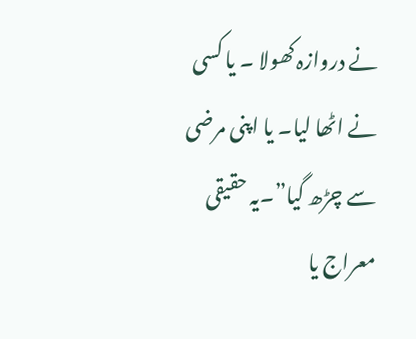نے دروازہ کھولا ۔ یا کسی نے اٹھا لیا۔ یا اپنی مرضی سے چڑھ گیا”۔یہ حقیقی معراج یا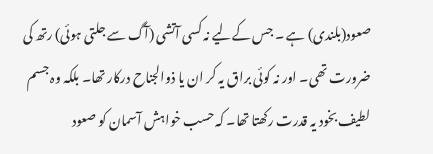صعود(بلندی) ہے ۔ جس کےلیے نہ کسی آتشی (آگ سے جلتی ہوئی) رتھ کی ضرورت تھی۔ اور نہ کوئی براق یہ کر ان یا ذوالجناح درکار تھا۔ بلکہ وہ جسم لطیف بخود یہ قدرت رکھتا تھا۔ کہ حسب خواہش آسمان کو صعود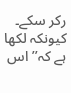رکر سکے۔ کیونکہ لکھا ہے کہ’’ اس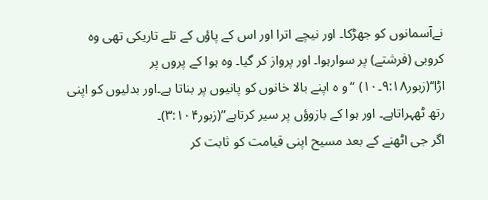نےآسمانوں کو جھڑکا۔ اور نیچے اترا اور اس کے پاؤں کے تلے تاریکی تھی وہ کروبی (فرشتے) پر سوارہوا۔ اور پرواز کر گیا۔ وہ ہوا کے پروں پر اڑا‘‘(زبور۹:۱۸۔۱۰) “و ہ اپنے بالا خانوں کو پانیوں پر بناتا ہے۔اور بدلیوں کو اپنی رتھ ٹھہراتاہے۔ اور ہوا کے بازوؤں پر سیر کرتاہے”(زبور۳:۱۰۴)۔
اگر جی اٹھنے کے بعد مسیح اپنی قیامت کو ثابت کر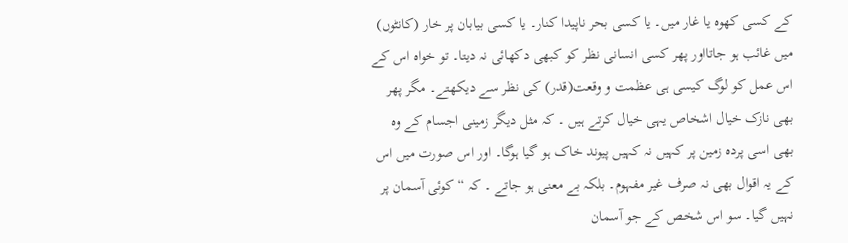کے کسی کھوہ یا غار میں۔ یا کسی بحر ناپیدا کنار۔ یا کسی بیابان پر خار (کانٹوں) میں غائب ہو جاتااور پھر کسی انسانی نظر کو کبھی دکھائی نہ دیتا۔ تو خواہ اس کے اس عمل کو لوگ کیسی ہی عظمت و وقعت(قدر) کی نظر سے دیکھتے۔ مگر پھر بھی نازک خیال اشخاص یہی خیال کرتے ہیں ۔ کہ مثل دیگر زمینی اجسام کے وہ بھی اسی پردہ زمین پر کہیں نہ کہیں پیوند خاک ہو گیا ہوگا۔ اور اس صورت میں اس کے یہ اقوال بھی نہ صرف غیر مفہوم۔ بلکہ بے معنی ہو جاتے ۔ کہ “کوئی آسمان پر نہیں گیا۔ سو اس شخص کے جو آسمان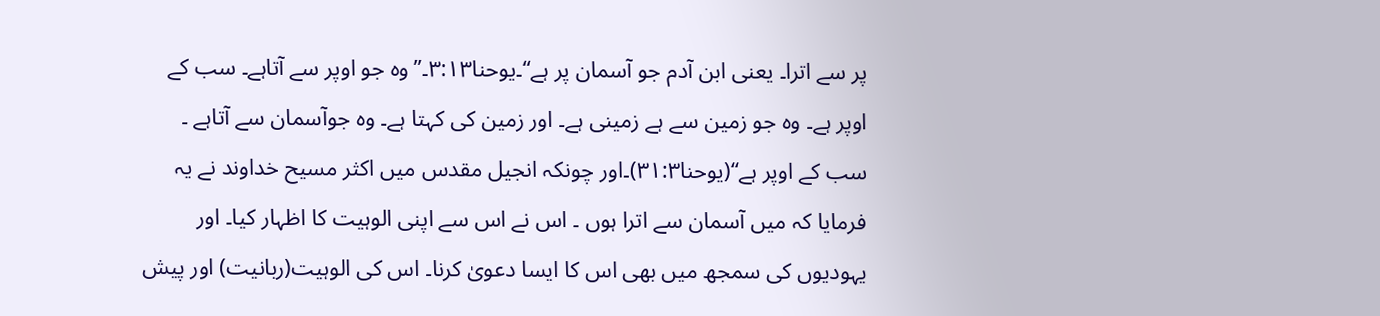پر سے اترا۔ یعنی ابن آدم جو آسمان پر ہے‘‘۔یوحنا۳:۱۳۔’’وہ جو اوپر سے آتاہے۔ سب کے اوپر ہے۔ وہ جو زمین سے ہے زمینی ہے۔ اور زمین کی کہتا ہے۔ وہ جوآسمان سے آتاہے ۔ سب کے اوپر ہے‘‘(یوحنا۳۱:۳)۔اور چونکہ انجیل مقدس میں اکثر مسیح خداوند نے یہ فرمایا کہ میں آسمان سے اترا ہوں ۔ اس نے اس سے اپنی الوہیت کا اظہار کیا۔ اور یہودیوں کی سمجھ میں بھی اس کا ایسا دعویٰ کرنا۔ اس کی الوہیت(ربانیت) اور پیش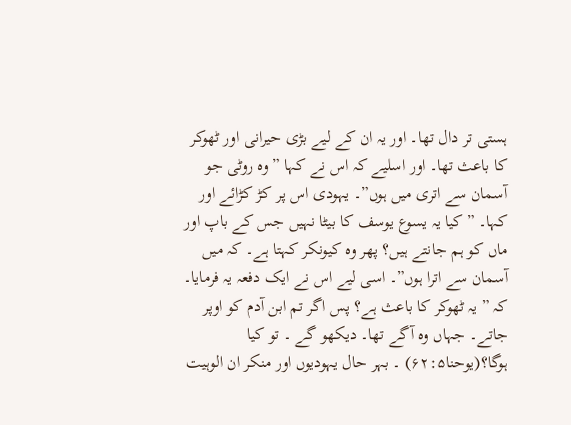ہستی تر دال تھا۔ اور یہ ان کے لیے بڑی حیرانی اور ٹھوکر کا باعث تھا۔ اور اسلیے کہ اس نے کہا ” وہ روٹی جو آسمان سے اتری میں ہوں”۔ یہودی اس پر کڑ کڑائے اور کہا۔ ” کیا یہ یسوع یوسف کا بیٹا نہیں جس کے باپ اور ماں کو ہم جانتے ہیں؟ پھر وہ کیونکر کہتا ہے۔ کہ میں آسمان سے اترا ہوں”۔ اسی لیے اس نے ایک دفعہ یہ فرمایا۔ کہ ” یہ ٹھوکر کا باعث ہے؟ پس اگر تم ابن آدم کو اوپر جاتے۔ جہاں وہ آگے تھا۔ دیکھو گے ۔ تو کیا ہوگا؟(یوحنا۶۲:۵) ۔ بہر حال یہودیوں اور منکر ان الوہیت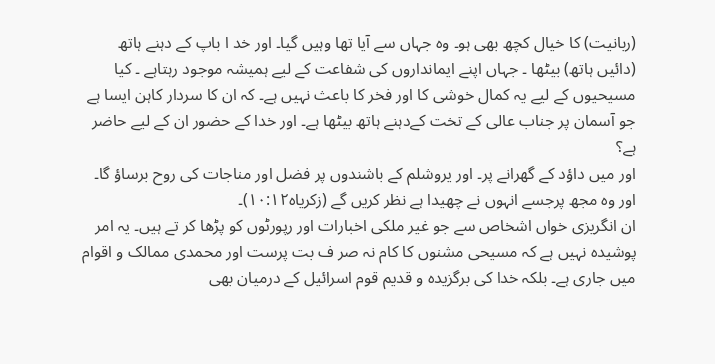(ربانیت) کا خیال کچھ بھی ہو۔ وہ جہاں سے آیا تھا وہیں گیا۔ اور خد ا باپ کے دہنے ہاتھ (دائیں ہاتھ) بیٹھا ۔ جہاں اپنے ایمانداروں کی شفاعت کے لیے ہمیشہ موجود رہتاہے ۔ کیا مسیحیوں کے لیے یہ کمال خوشی کا اور فخر کا باعث نہیں ہے۔ کہ ان کا سردار کاہن ایسا ہے جو آسمان پر جناب عالی کے تخت کےدہنے ہاتھ بیٹھا ہے۔ اور خدا کے حضور ان کے لیے حاضر ہے؟
اور میں داؤد کے گھرانے پر۔ اور یروشلم کے باشندوں پر فضل اور مناجات کی روح برساؤ گا۔ اور وہ مجھ پرجسے انہوں نے چھیدا ہے نظر کریں گے (زکریاہ۱۰:۱۲)۔
ان انگریزی خواں اشخاص سے جو غیر ملکی اخبارات اور رپورٹوں کو پڑھا کر تے ہیں۔ یہ امر پوشیدہ نہیں ہے کہ مسیحی مشنوں کا کام نہ صر ف بت پرست اور محمدی ممالک و اقوام میں جاری ہے۔ بلکہ خدا کی برگزیدہ و قدیم قوم اسرائیل کے درمیان بھی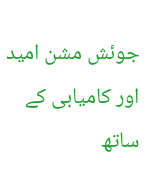جوئش مشن امید اور کامیابی کے ساتھ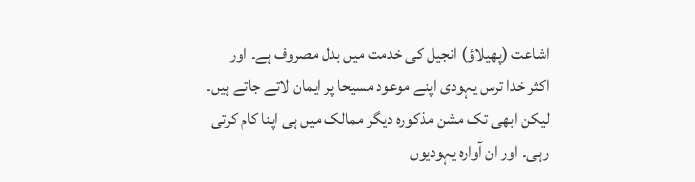اشاعت (پھیلاؤ) انجیل کی خدمت میں بدل مصروف ہے۔ اور اکثر خدا ترس یہودی اپنے موعود مسیحا پر ایمان لاتے جاتے ہیں۔ لیکن ابھی تک مشن مذکورہ دیگر ممالک میں ہی اپنا کام کرتی رہی۔ اور ان آوارہ یہودیوں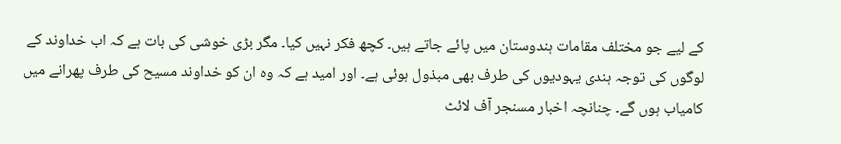کے لیے جو مختلف مقامات ہندوستان میں پائے جاتے ہیں۔ کچھ فکر نہیں کیا۔ مگر بڑی خوشی کی بات ہے کہ اب خداوند کے لوگوں کی توجہ ہندی یہودیوں کی طرف بھی مبذول ہوئی ہے۔ اور امید ہے کہ وہ ان کو خداوند مسیح کی طرف پھرانے میں کامیاب ہوں گے۔ چنانچہ اخبار مسنجر آف لائٹ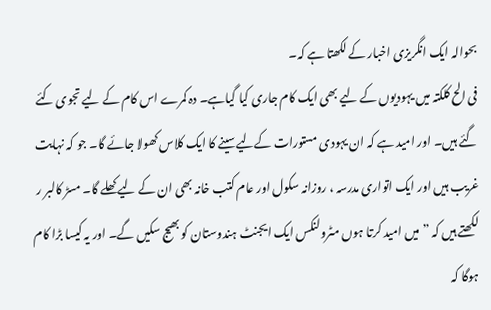بحوالہ ایک انگریزی اخبار کے لکھتا ہے کہ۔
فی الح کلکتہ میں یہودیوں کے لیے بھی ایک کام جاری کیا گیاہے۔ دہ کمرے اس کام کے لیے تجوی کئے گئے ہیں۔ اور امید ہے کہ ان یہودی مستورات کےلیےسینے کا ایک کلاس کھولا جائے گا۔ جو کہ نہایت غریب ہیں اور ایک اتواری مدرسہ ، روزانہ سکول اور عام کتب خانہ بھی ان کے لیے کھلے گا۔ مسڑ کالبر ر لکھتے ہیں کہ ” میں امید کرتا ہوں مٹرولنکس ایک ایجنٹ ہندوستان کو بھیج سکیں گے۔ اور یہ کیسا بڑا کام ہوگا کہ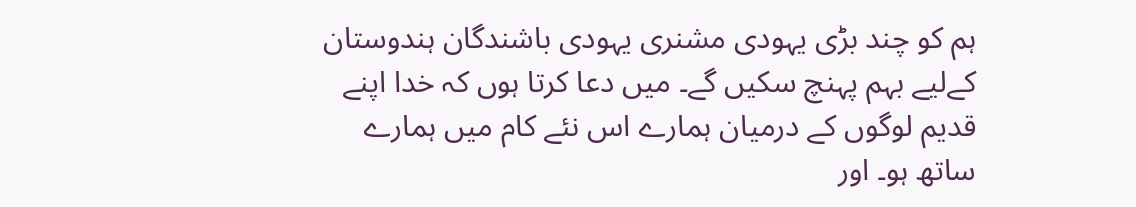ہم کو چند بڑی یہودی مشنری یہودی باشندگان ہندوستان کےلیے بہم پہنچ سکیں گے۔ میں دعا کرتا ہوں کہ خدا اپنے قدیم لوگوں کے درمیان ہمارے اس نئے کام میں ہمارے ساتھ ہو۔ اور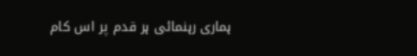ہماری رہنمائی ہر قدم پر اس کام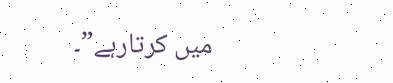میں کرتارہے”۔